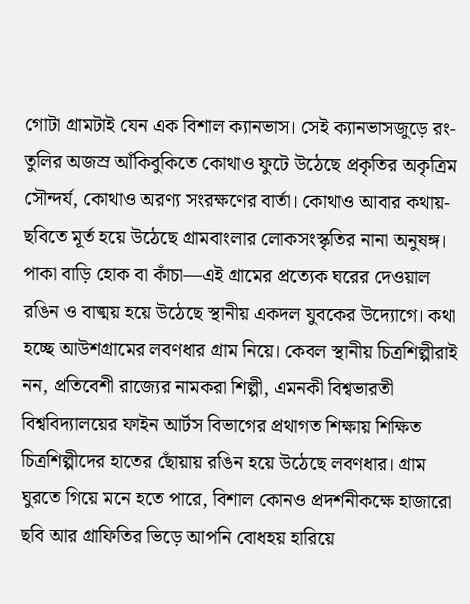গোটা গ্রামটাই যেন এক বিশাল ক্যানভাস। সেই ক্যানভাসজুড়ে রং-তুলির অজস্র আঁকিবুকিতে কোথাও ফুটে উঠেছে প্রকৃতির অকৃত্রিম সৌন্দর্য, কোথাও অরণ্য সংরক্ষণের বার্তা। কোথাও আবার কথায়-ছবিতে মূর্ত হয়ে উঠেছে গ্রামবাংলার লোকসংস্কৃতির নানা অনুষঙ্গ। পাকা বাড়ি হোক বা কাঁচা—এই গ্রামের প্রত্যেক ঘরের দেওয়াল রঙিন ও বাঙ্ময় হয়ে উঠেছে স্থানীয় একদল যুবকের উদ্যোগে। কথা হচ্ছে আউশগ্রামের লবণধার গ্রাম নিয়ে। কেবল স্থানীয় চিত্রশিল্পীরাই নন, প্রতিবেশী রাজ্যের নামকরা শিল্পী, এমনকী বিশ্বভারতী বিশ্ববিদ্যালয়ের ফাইন আর্টস বিভাগের প্রথাগত শিক্ষায় শিক্ষিত চিত্রশিল্পীদের হাতের ছোঁয়ায় রঙিন হয়ে উঠেছে লবণধার। গ্রাম ঘুরতে গিয়ে মনে হতে পারে, বিশাল কোনও প্রদর্শনীকক্ষে হাজারো ছবি আর গ্রাফিতির ভিড়ে আপনি বোধহয় হারিয়ে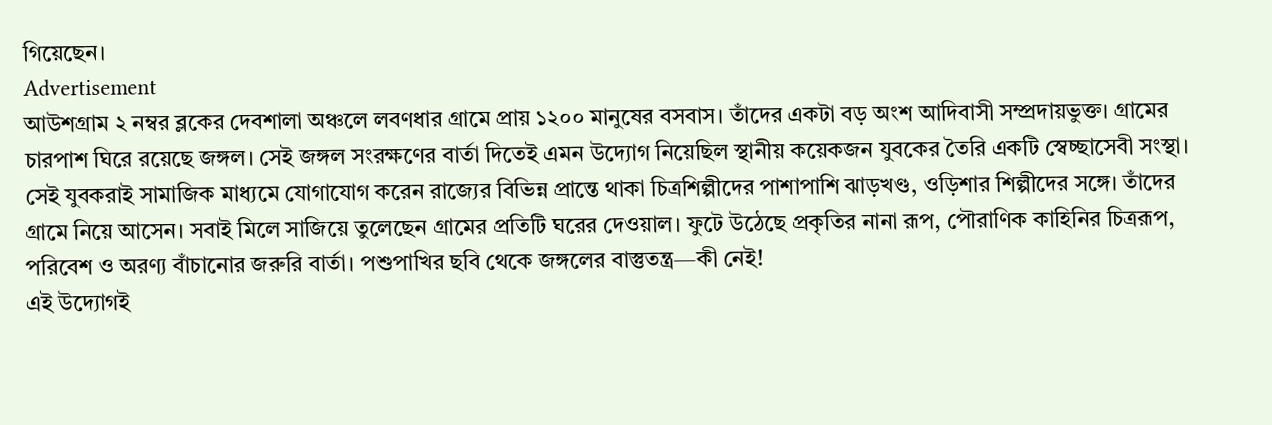গিয়েছেন।
Advertisement
আউশগ্রাম ২ নম্বর ব্লকের দেবশালা অঞ্চলে লবণধার গ্রামে প্রায় ১২০০ মানুষের বসবাস। তাঁদের একটা বড় অংশ আদিবাসী সম্প্রদায়ভুক্ত। গ্রামের চারপাশ ঘিরে রয়েছে জঙ্গল। সেই জঙ্গল সংরক্ষণের বার্তা দিতেই এমন উদ্যোগ নিয়েছিল স্থানীয় কয়েকজন যুবকের তৈরি একটি স্বেচ্ছাসেবী সংস্থা। সেই যুবকরাই সামাজিক মাধ্যমে যোগাযোগ করেন রাজ্যের বিভিন্ন প্রান্তে থাকা চিত্রশিল্পীদের পাশাপাশি ঝাড়খণ্ড, ওড়িশার শিল্পীদের সঙ্গে। তাঁদের গ্রামে নিয়ে আসেন। সবাই মিলে সাজিয়ে তুলেছেন গ্রামের প্রতিটি ঘরের দেওয়াল। ফুটে উঠেছে প্রকৃতির নানা রূপ, পৌরাণিক কাহিনির চিত্ররূপ, পরিবেশ ও অরণ্য বাঁচানোর জরুরি বার্তা। পশুপাখির ছবি থেকে জঙ্গলের বাস্তুতন্ত্র—কী নেই!
এই উদ্যোগই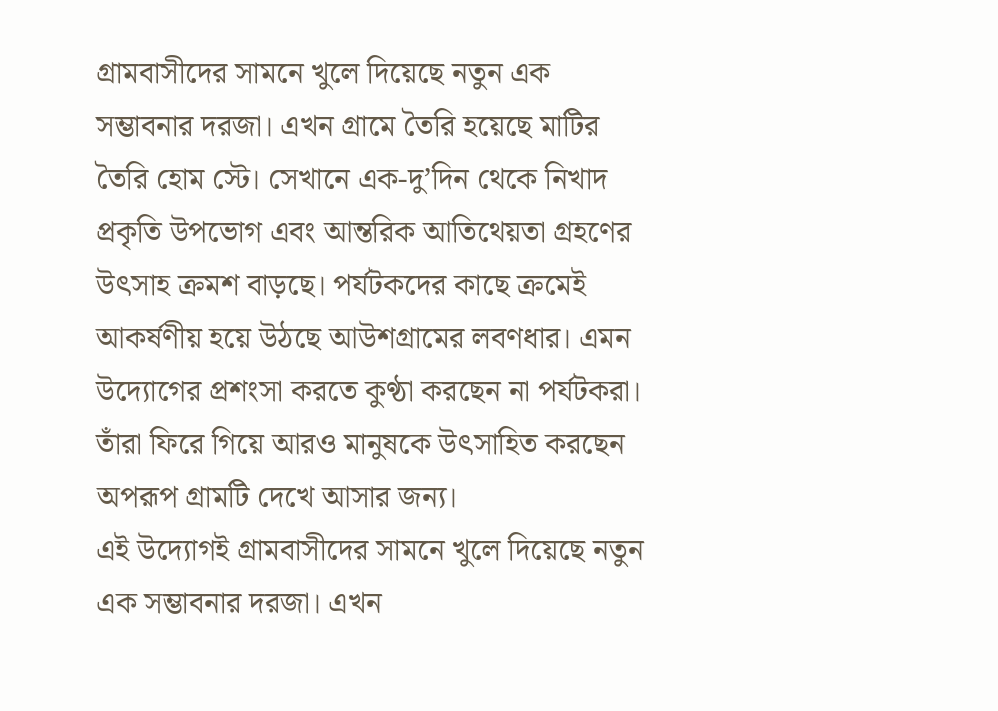গ্রামবাসীদের সামনে খুলে দিয়েছে নতুন এক সম্ভাবনার দরজা। এখন গ্রামে তৈরি হয়েছে মাটির তৈরি হোম স্টে। সেখানে এক-দু’দিন থেকে নিখাদ প্রকৃতি উপভোগ এবং আন্তরিক আতিথেয়তা গ্রহণের উৎসাহ ক্রমশ বাড়ছে। পর্যটকদের কাছে ক্রমেই আকর্ষণীয় হয়ে উঠছে আউশগ্রামের লবণধার। এমন উদ্যোগের প্রশংসা করতে কুণ্ঠা করছেন না পর্যটকরা। তাঁরা ফিরে গিয়ে আরও মানুষকে উৎসাহিত করছেন অপরূপ গ্রামটি দেখে আসার জন্য।
এই উদ্যোগই গ্রামবাসীদের সামনে খুলে দিয়েছে নতুন এক সম্ভাবনার দরজা। এখন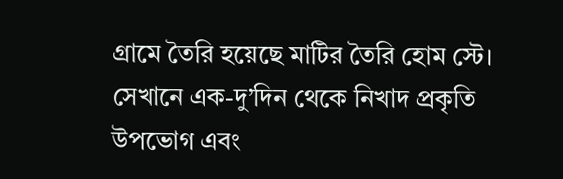গ্রামে তৈরি হয়েছে মাটির তৈরি হোম স্টে। সেখানে এক-দু’দিন থেকে নিখাদ প্রকৃতি উপভোগ এবং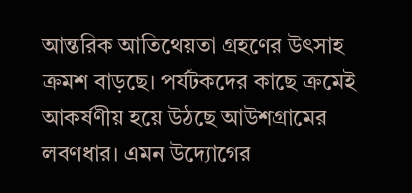আন্তরিক আতিথেয়তা গ্রহণের উৎসাহ ক্রমশ বাড়ছে। পর্যটকদের কাছে ক্রমেই আকর্ষণীয় হয়ে উঠছে আউশগ্রামের লবণধার। এমন উদ্যোগের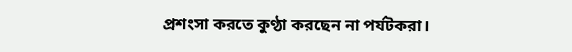প্রশংসা করতে কুণ্ঠা করছেন না পর্যটকরা।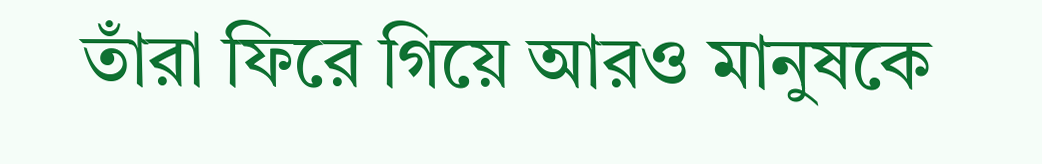তাঁরা ফিরে গিয়ে আরও মানুষকে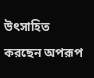উৎসাহিত করছেন অপরূপ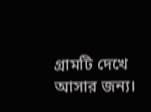গ্রামটি দেখে আসার জন্য।